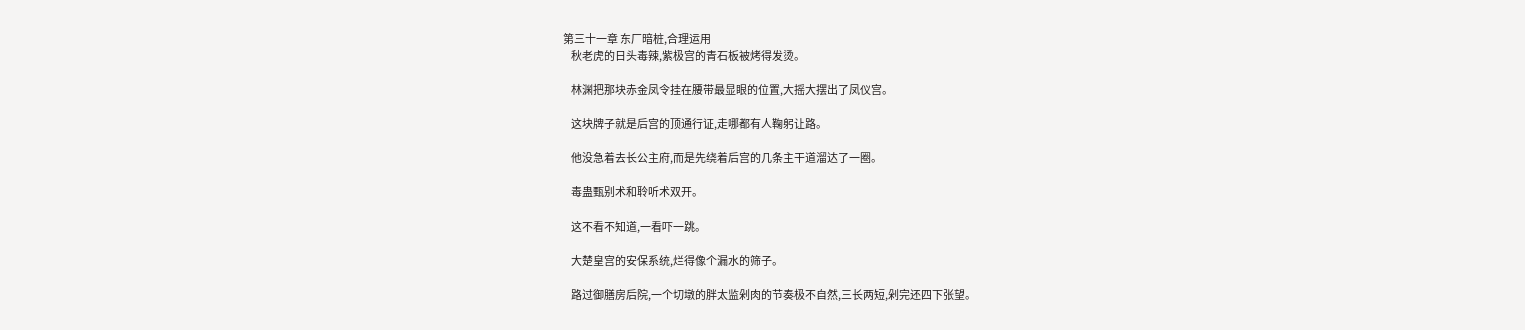第三十一章 东厂暗桩,合理运用
    秋老虎的日头毒辣,紫极宫的青石板被烤得发烫。

    林渊把那块赤金凤令挂在腰带最显眼的位置,大摇大摆出了凤仪宫。

    这块牌子就是后宫的顶通行证,走哪都有人鞠躬让路。

    他没急着去长公主府,而是先绕着后宫的几条主干道溜达了一圈。

    毒蛊甄别术和聆听术双开。

    这不看不知道,一看吓一跳。

    大楚皇宫的安保系统,烂得像个漏水的筛子。

    路过御膳房后院,一个切墩的胖太监剁肉的节奏极不自然,三长两短,剁完还四下张望。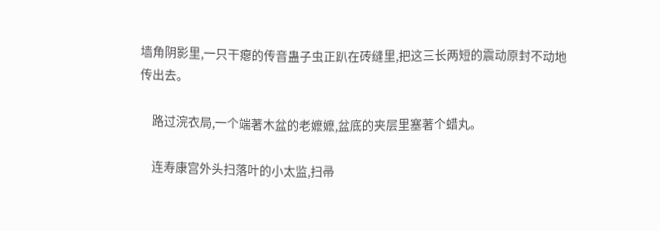墙角阴影里,一只干瘪的传音蛊子虫正趴在砖缝里,把这三长两短的震动原封不动地传出去。

    路过浣衣局,一个端著木盆的老嬷嬷,盆底的夹层里塞著个蜡丸。

    连寿康宫外头扫落叶的小太监,扫帚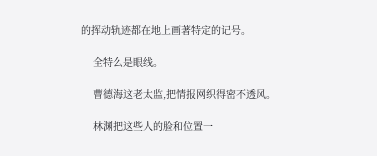的挥动轨迹都在地上画著特定的记号。

    全特么是眼线。

    曹德海这老太监,把情报网织得密不透风。

    林渊把这些人的脸和位置一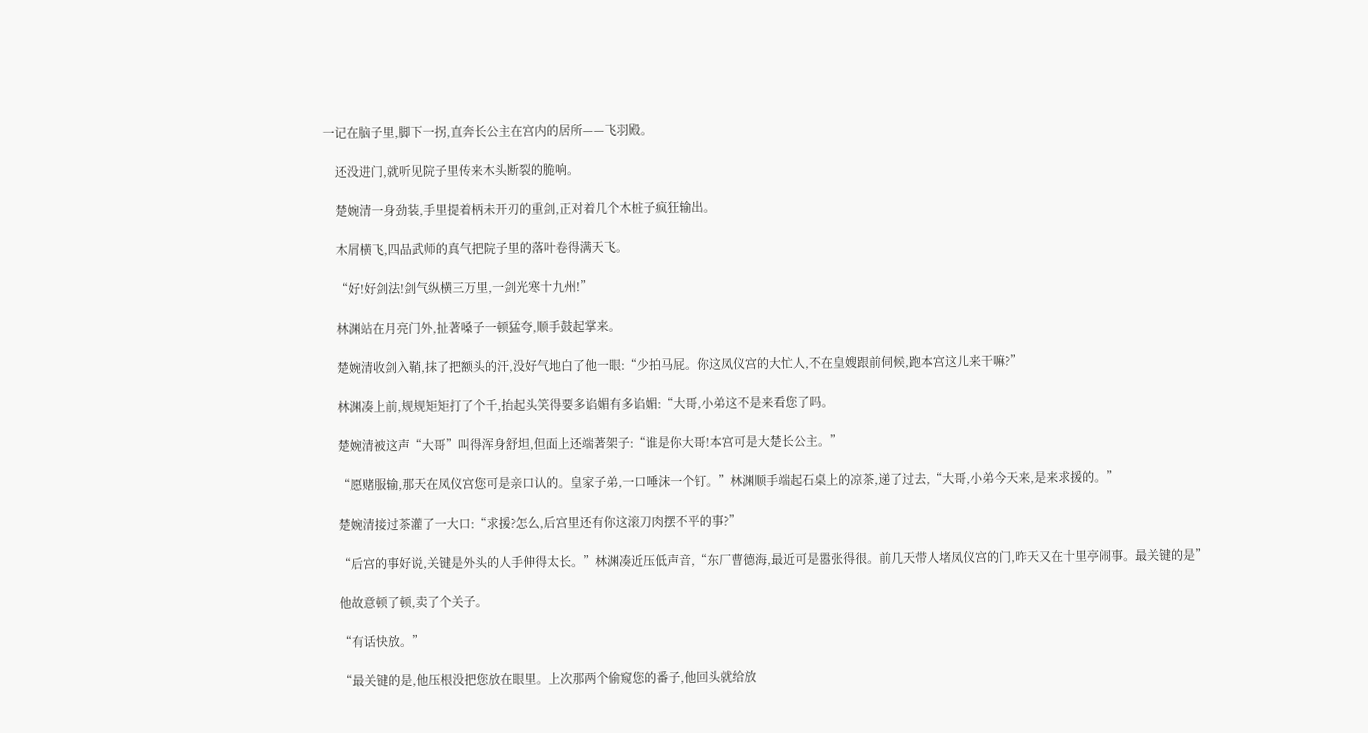一记在脑子里,脚下一拐,直奔长公主在宫内的居所——飞羽殿。

    还没进门,就听见院子里传来木头断裂的脆响。

    楚婉清一身劲装,手里提着柄未开刃的重剑,正对着几个木桩子疯狂输出。

    木屑横飞,四品武师的真气把院子里的落叶卷得满天飞。

    “好!好剑法!剑气纵横三万里,一剑光寒十九州!”

    林渊站在月亮门外,扯著嗓子一顿猛夸,顺手鼓起掌来。

    楚婉清收剑入鞘,抹了把额头的汗,没好气地白了他一眼:“少拍马屁。你这凤仪宫的大忙人,不在皇嫂跟前伺候,跑本宫这儿来干嘛?”

    林渊凑上前,规规矩矩打了个千,抬起头笑得要多谄媚有多谄媚:“大哥,小弟这不是来看您了吗。

    楚婉清被这声“大哥”叫得浑身舒坦,但面上还端著架子:“谁是你大哥!本宫可是大楚长公主。”

    “愿赌服输,那天在凤仪宫您可是亲口认的。皇家子弟,一口唾沫一个钉。”林渊顺手端起石桌上的凉茶,递了过去,“大哥,小弟今天来,是来求援的。”

    楚婉清接过茶灌了一大口:“求援?怎么,后宫里还有你这滚刀肉摆不平的事?”

    “后宫的事好说,关键是外头的人手伸得太长。”林渊凑近压低声音,“东厂曹德海,最近可是嚣张得很。前几天带人堵凤仪宫的门,昨天又在十里亭闹事。最关键的是”

    他故意顿了顿,卖了个关子。

    “有话快放。”

    “最关键的是,他压根没把您放在眼里。上次那两个偷窥您的番子,他回头就给放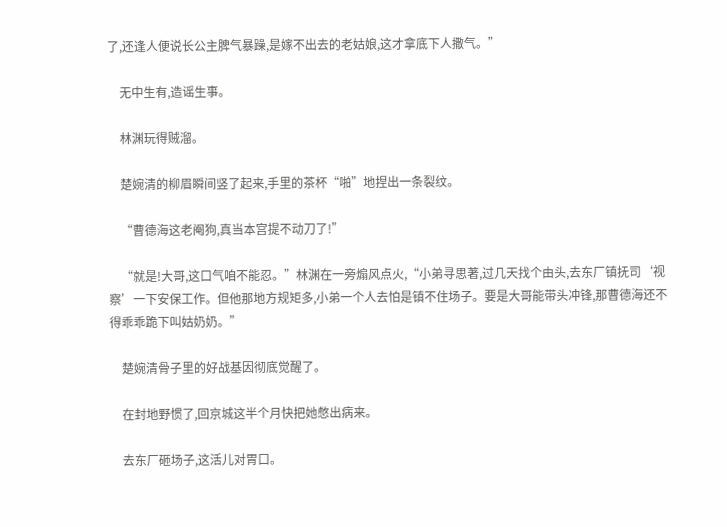了,还逢人便说长公主脾气暴躁,是嫁不出去的老姑娘,这才拿底下人撒气。”

    无中生有,造谣生事。

    林渊玩得贼溜。

    楚婉清的柳眉瞬间竖了起来,手里的茶杯“啪”地捏出一条裂纹。

    “曹德海这老阉狗,真当本宫提不动刀了!”

    “就是!大哥,这口气咱不能忍。”林渊在一旁煽风点火,“小弟寻思著,过几天找个由头,去东厂镇抚司‘视察’一下安保工作。但他那地方规矩多,小弟一个人去怕是镇不住场子。要是大哥能带头冲锋,那曹德海还不得乖乖跪下叫姑奶奶。”

    楚婉清骨子里的好战基因彻底觉醒了。

    在封地野惯了,回京城这半个月快把她憋出病来。

    去东厂砸场子,这活儿对胃口。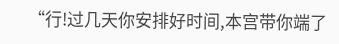“行!过几天你安排好时间,本宫带你端了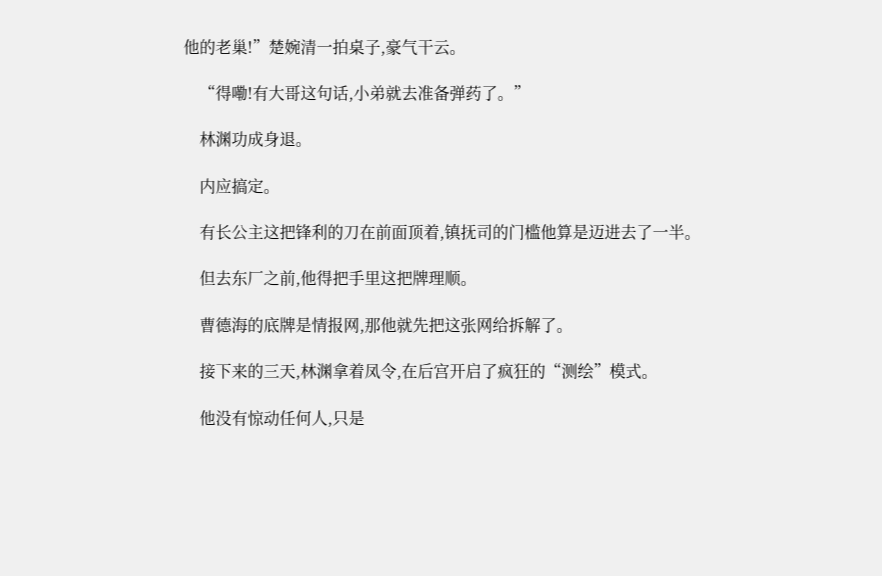他的老巢!”楚婉清一拍桌子,豪气干云。

    “得嘞!有大哥这句话,小弟就去准备弹药了。”

    林渊功成身退。

    内应搞定。

    有长公主这把锋利的刀在前面顶着,镇抚司的门槛他算是迈进去了一半。

    但去东厂之前,他得把手里这把牌理顺。

    曹德海的底牌是情报网,那他就先把这张网给拆解了。

    接下来的三天,林渊拿着凤令,在后宫开启了疯狂的“测绘”模式。

    他没有惊动任何人,只是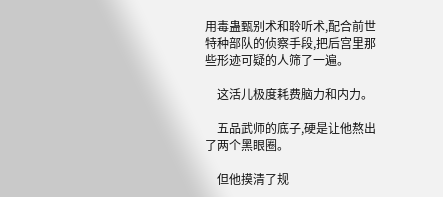用毒蛊甄别术和聆听术,配合前世特种部队的侦察手段,把后宫里那些形迹可疑的人筛了一遍。

    这活儿极度耗费脑力和内力。

    五品武师的底子,硬是让他熬出了两个黑眼圈。

    但他摸清了规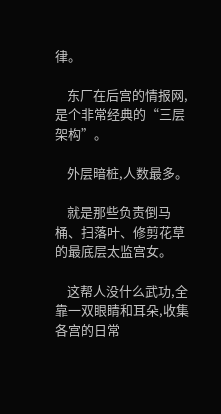律。

    东厂在后宫的情报网,是个非常经典的“三层架构”。

    外层暗桩,人数最多。

    就是那些负责倒马桶、扫落叶、修剪花草的最底层太监宫女。

    这帮人没什么武功,全靠一双眼睛和耳朵,收集各宫的日常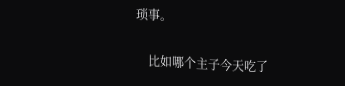琐事。

    比如哪个主子今天吃了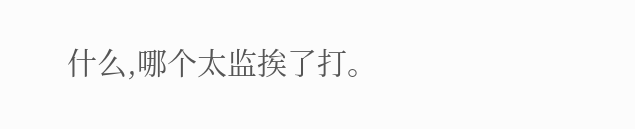什么,哪个太监挨了打。